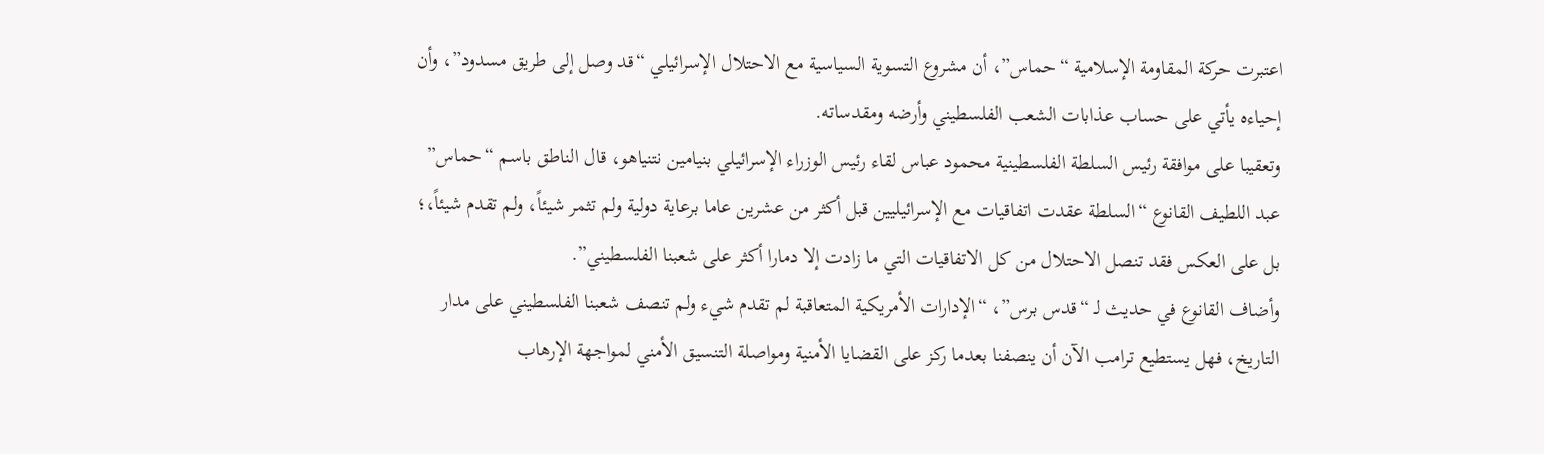اعتبرت حركة المقاومة الإسلامية “حماس”، أن مشروع التسوية السياسية مع الاحتلال الإسرائيلي “قد وصل إلى طريق مسدود”، وأن إحياءه يأتي على حساب عذابات الشعب الفلسطيني وأرضه ومقدساته.
وتعقيبا على موافقة رئيس السلطة الفلسطينية محمود عباس لقاء رئيس الوزراء الإسرائيلي بنيامين نتنياهو، قال الناطق باسم “حماس” عبد اللطيف القانوع “السلطة عقدت اتفاقيات مع الإسرائيليين قبل أكثر من عشرين عاما برعاية دولية ولم تثمر شيئاً، ولم تقدم شيئاً،؛ بل على العكس فقد تنصل الاحتلال من كل الاتفاقيات التي ما زادت إلا دمارا أكثر على شعبنا الفلسطيني”.
وأضاف القانوع في حديث لـ “قدس برس”، “الإدارات الأمريكية المتعاقبة لم تقدم شيء ولم تنصف شعبنا الفلسطيني على مدار التاريخ، فهل يستطيع ترامب الآن أن ينصفنا بعدما ركز على القضايا الأمنية ومواصلة التنسيق الأمني لمواجهة الإرهاب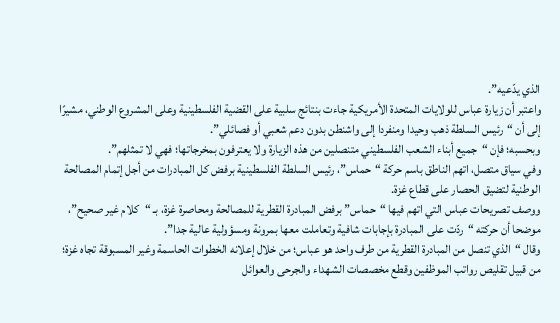الذي يدّعيه”.
واعتبر أن زيارة عباس للولايات المتحدة الأمريكية جاءت بنتائج سلبية على القضية الفلسطينية وعلى المشروع الوطني، مشيرًا إلى أن “رئيس السلطة ذهب وحيدا ومنفردا إلى واشنطن بدون دعم شعبي أو فصائلي”.
وبحسبه؛ فإن “جميع أبناء الشعب الفلسطيني متنصلين من هذه الزيارة ولا يعترفون بمخرجاتها؛ فهي لا تمثلهم”.
وفي سياق متصل، اتهم الناطق باسم حركة “حماس”، رئيس السلطة الفلسطينية برفض كل المبادرات من أجل إتمام المصالحة الوطنية لتضيق الحصار على قطاع غزة.
ووصف تصريحات عباس التي اتهم فيها “حماس” برفض المبادرة القطرية للمصالحة ومحاصرة غزة، بـ “كلام غير صحيح”، موضحا أن حركته “ردّت على المبادرة بإجابات شافية وتعاملت معها بمرونة ومسؤولية عالية جدا”.
وقال “الذي تنصل من المبادرة القطرية من طرف واحد هو عباس؛ من خلال إعلانه الخطوات الحاسمة وغير المسبوقة تجاه غزة؛ من قبيل تقليص رواتب الموظفين وقطع مخصصات الشهداء والجرحى والعوائل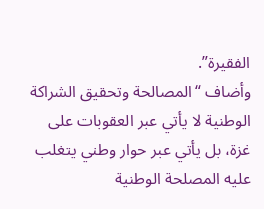الفقيرة”.
وأضاف “المصالحة وتحقيق الشراكة الوطنية لا يأتي عبر العقوبات على غزة، بل يأتي عبر حوار وطني يتغلب عليه المصلحة الوطنية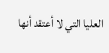العليا التي لا أعتقد أنها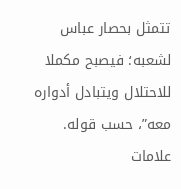تتمثل بحصار عباس لشعبه؛ فيصبح مكملا للاحتلال ويتبادل أدواره معه”، حسب قوله.
علامات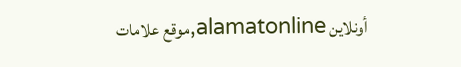أونلاين alamatonline,موقع علامات